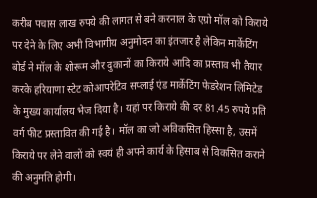करीब पचास लाख रुपये की लागत से बने करनाल के एग्रो मॉल को किराये पर देने के लिए अभी विभागीय अनुमोदन का इंतजार है लेकिन मार्केटिंग बोर्ड ने मॉल के शोरूम और दुकानों का किराये आदि का प्रस्ताव भी तैयार करके हरियाणा स्टेट कोआपरेटिव सप्लाई एंड मार्केटिंग फेडरेशन लिमिटेड के मुख्य कार्यालय भेज दिया है। यहां पर किराये की दर 81.45 रुपये प्रति वर्ग फीट प्रस्तावित की गई है। मॉल का जो अविकसित हिस्सा है, उसमें किराये पर लेने वालों को स्वयं ही अपने कार्य के हिसाब से विकसित कराने की अनुमति होगी।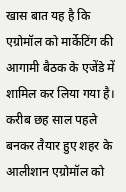खास बात यह है कि एग्रोमॉल को मार्केटिंग की आगामी बैठक के एजेंडे में शामिल कर लिया गया है।
करीब छह साल पहले बनकर तैयार हुए शहर के आलीशान एग्रोमॉल को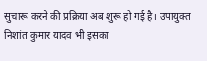सुचारू करने की प्रक्रिया अब शुरू हो गई है। उपायुक्त निशांत कुमार यादव भी इसका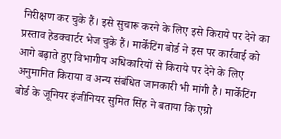निरीक्षण कर चुके हैं। इसे सुचारू करने के लिए इसे किराये पर देने का प्रस्ताव हेडक्वार्टर भेज चुके हैं। मार्केटिंग बोर्ड ने इस पर कार्रवाई को आगे बढ़ाते हुए विभागीय अधिकारियों से किराये पर देने के लिए अनुमानित किराया व अन्य संबंधित जानकारी भी मांगी है। मार्केटिंग बोर्ड के जूनियर इंजीनियर सुमित सिंह ने बताया कि एग्रो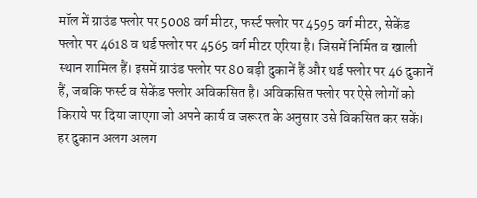मॉल में ग्राउंड फ्लोर पर 5008 वर्ग मीटर, फर्स्ट फ्लोर पर 4595 वर्ग मीटर, सेकेंड फ्लोर पर 4618 व थर्ड फ्लोर पर 4565 वर्ग मीटर एरिया है। जिसमें निर्मित व खाली स्थान शामिल हैं। इसमें ग्राउंड फ्लोर पर 80 बड़ी दुकानें हैं और थर्ड फ्लोर पर 46 दुकानें हैं, जबकि फर्स्ट व सेकेंड फ्लोर अविकसित है। अविकसित फ्लोर पर ऐसे लोगों को किराये पर दिया जाएगा जो अपने कार्य व जरूरत के अनुसार उसे विकसित कर सकें। हर दुकान अलग अलग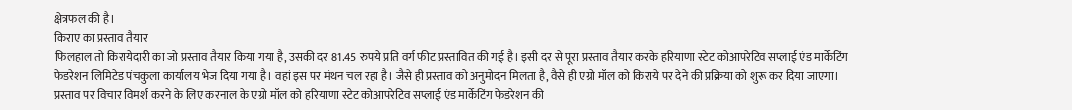क्षेत्रफल की है।
किराए का प्रस्ताव तैयार
फिलहाल तो किरायेदारी का जो प्रस्ताव तैयार किया गया है, उसकी दर 81.45 रुपये प्रति वर्ग फीट प्रस्तावित की गई है। इसी दर से पूरा प्रस्ताव तैयार करके हरियाणा स्टेट कोआपरेटिव सप्लाई एंड मार्केटिंग फेडरेशन लिमिटेड पंचकुला कार्यालय भेज दिया गया है। वहां इस पर मंथन चल रहा है। जैसे ही प्रस्ताव को अनुमोदन मिलता है, वैसे ही एग्रो मॉल को किराये पर देने की प्रक्रिया को शुरू कर दिया जाएगा। प्रस्ताव पर विचार विमर्श करने के लिए करनाल के एग्रो मॉल को हरियाणा स्टेट कोआपरेटिव सप्लाई एंड मार्केटिंग फेडरेशन की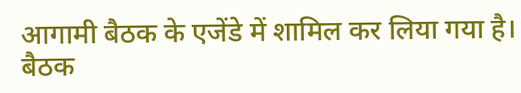आगामी बैठक के एजेंडे में शामिल कर लिया गया है। बैठक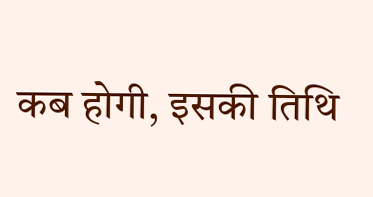कब होगी, इसकी तिथि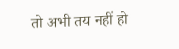तो अभी तय नहीं हो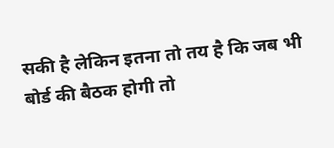सकी है लेकिन इतना तो तय है कि जब भी बोर्ड की बैठक होगी तो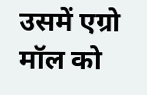उसमें एग्रो मॉल को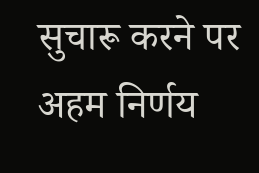सुचारू करने पर अहम निर्णय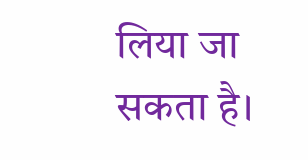लिया जा सकता है।